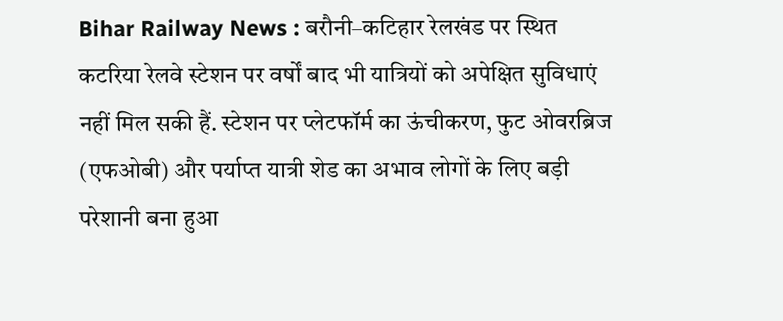Bihar Railway News : बरौनी–कटिहार रेलखंड पर स्थित कटरिया रेलवे स्टेशन पर वर्षों बाद भी यात्रियों को अपेक्षित सुविधाएं नहीं मिल सकी हैं. स्टेशन पर प्लेटफॉर्म का ऊंचीकरण, फुट ओवरब्रिज (एफओबी) और पर्याप्त यात्री शेड का अभाव लोगों के लिए बड़ी परेशानी बना हुआ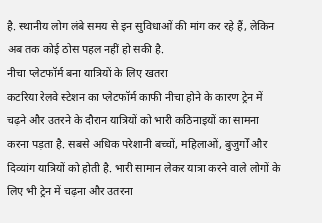है. स्थानीय लोग लंबे समय से इन सुविधाओं की मांग कर रहे हैं, लेकिन अब तक कोई ठोस पहल नहीं हो सकी है.
नीचा प्लेटफॉर्म बना यात्रियों के लिए खतरा
कटरिया रेलवे स्टेशन का प्लेटफॉर्म काफी नीचा होने के कारण ट्रेन में चढ़ने और उतरने के दौरान यात्रियों को भारी कठिनाइयों का सामना करना पड़ता है. सबसे अधिक परेशानी बच्चों, महिलाओं, बुजुर्गों और दिव्यांग यात्रियों को होती है. भारी सामान लेकर यात्रा करने वाले लोगों के लिए भी ट्रेन में चढ़ना और उतरना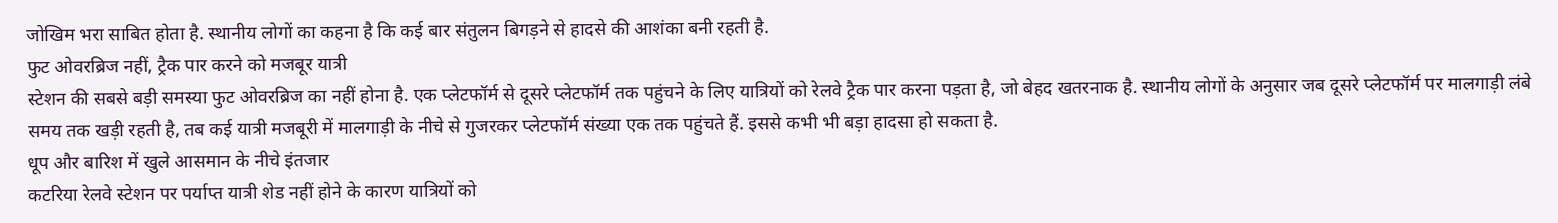जोखिम भरा साबित होता है. स्थानीय लोगों का कहना है कि कई बार संतुलन बिगड़ने से हादसे की आशंका बनी रहती है.
फुट ओवरब्रिज नहीं, ट्रैक पार करने को मजबूर यात्री
स्टेशन की सबसे बड़ी समस्या फुट ओवरब्रिज का नहीं होना है. एक प्लेटफॉर्म से दूसरे प्लेटफॉर्म तक पहुंचने के लिए यात्रियों को रेलवे ट्रैक पार करना पड़ता है, जो बेहद खतरनाक है. स्थानीय लोगों के अनुसार जब दूसरे प्लेटफॉर्म पर मालगाड़ी लंबे समय तक खड़ी रहती है, तब कई यात्री मजबूरी में मालगाड़ी के नीचे से गुजरकर प्लेटफॉर्म संख्या एक तक पहुंचते हैं. इससे कभी भी बड़ा हादसा हो सकता है.
धूप और बारिश में खुले आसमान के नीचे इंतजार
कटरिया रेलवे स्टेशन पर पर्याप्त यात्री शेड नहीं होने के कारण यात्रियों को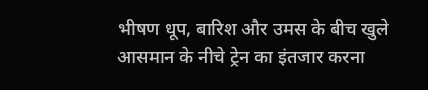भीषण धूप, बारिश और उमस के बीच खुले आसमान के नीचे ट्रेन का इंतजार करना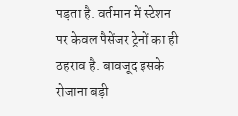पड़ता है. वर्तमान में स्टेशन पर केवल पैसेंजर ट्रेनों का ही ठहराव है. बावजूद इसके रोजाना बड़ी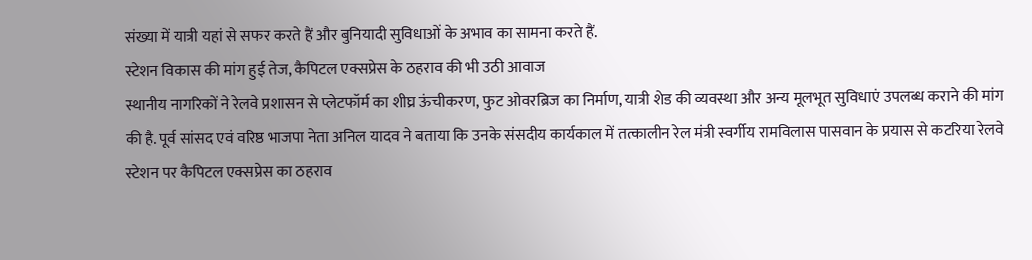संख्या में यात्री यहां से सफर करते हैं और बुनियादी सुविधाओं के अभाव का सामना करते हैं.
स्टेशन विकास की मांग हुई तेज, कैपिटल एक्सप्रेस के ठहराव की भी उठी आवाज
स्थानीय नागरिकों ने रेलवे प्रशासन से प्लेटफॉर्म का शीघ्र ऊंचीकरण, फुट ओवरब्रिज का निर्माण, यात्री शेड की व्यवस्था और अन्य मूलभूत सुविधाएं उपलब्ध कराने की मांग की है. पूर्व सांसद एवं वरिष्ठ भाजपा नेता अनिल यादव ने बताया कि उनके संसदीय कार्यकाल में तत्कालीन रेल मंत्री स्वर्गीय रामविलास पासवान के प्रयास से कटरिया रेलवे स्टेशन पर कैपिटल एक्सप्रेस का ठहराव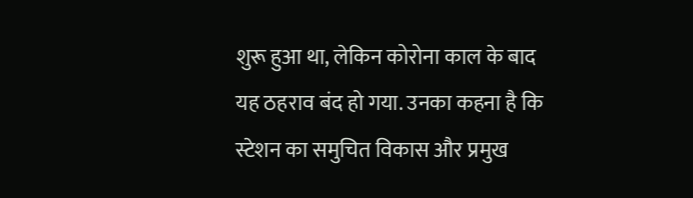शुरू हुआ था, लेकिन कोरोना काल के बाद यह ठहराव बंद हो गया. उनका कहना है कि स्टेशन का समुचित विकास और प्रमुख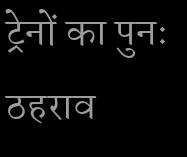ट्रेनों का पुनः ठहराव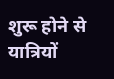शुरू होने से यात्रियों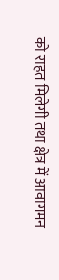को राहत मिलेगी तथा क्षेत्र में आवागमन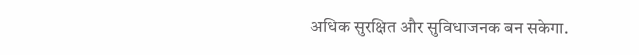अधिक सुरक्षित और सुविधाजनक बन सकेगा.